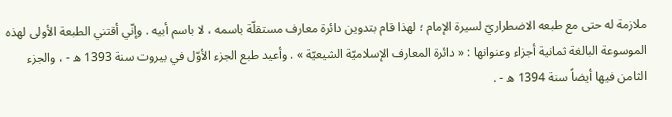ملازمة له حتى مع طبعه الاضطراريّ لسيرة الإمام ؛ لهذا قام بتدوين دائرة معارف مستقلّة باسمه ، لا باسم أبيه . وإنّي أقتني الطبعة الأولى لهذه الموسوعة البالغة ثمانية أجزاء وعنوانها : « دائرة المعارف الإسلاميّة الشيعيّة » . وأعيد طبع الجزء الأوّل في بيروت سنة 1393 ه - ، والجزء الثامن فيها أيضاً سنة 1394 ه - .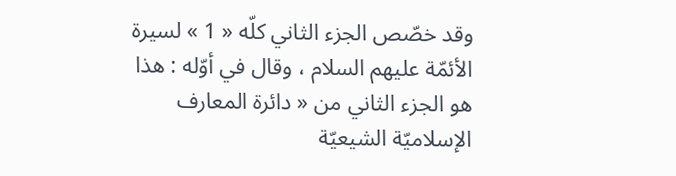وقد خصّص الجزء الثاني كلّه « 1 » لسيرة الأئمّة عليهم السلام ، وقال في أوّله : هذا هو الجزء الثاني من « دائرة المعارف الإسلاميّة الشيعيّة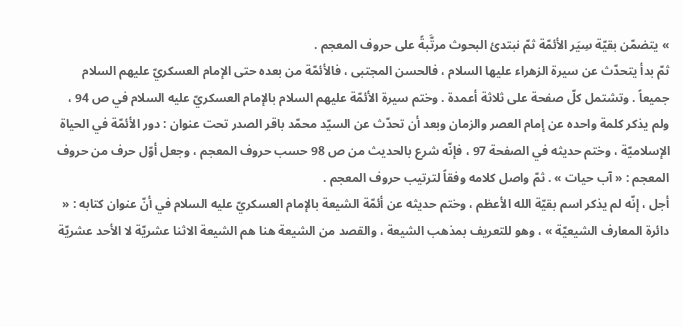» يتضمّن بقيّة سِيَر الأئمّة ثمّ نبتدئ البحوث مرتَّبةً على حروف المعجم .
ثمّ بدأ يتحدّث عن سيرة الزهراء عليها السلام ، فالحسن المجتبى ، فالأئمّة من بعده حتى الإمام العسكريّ عليهم السلام جميعاً . وتشتمل كلّ صفحة على ثلاثة أعمدة . وختم سيرة الأئمّة عليهم السلام بالإمام العسكريّ عليه السلام في ص 94 ، ولم يذكر كلمة واحده عن إمام العصر والزمان وبعد أن تحدّث عن السيّد محمّد باقر الصدر تحت عنوان : دور الأئمّة في الحياة الإسلاميّة ، وختم حديثه في الصفحة 97 ، فإنّه شرع بالحديث من ص 98 حسب حروف المعجم ، وجعل أوّل حرف من حروف المعجم : « آب حيات » . ثمّ واصل كلامه وفقاً لترتيب حروف المعجم .
أجل ، إنّه لم يذكر اسم بقيّة الله الأعظم ، وختم حديثه عن أئمّة الشيعة بالإمام العسكريّ عليه السلام في أنّ عنوان كتابه : « دائرة المعارف الشيعيّة » ، وهو للتعريف بمذهب الشيعة ، والقصد من الشيعة هنا هم الشيعة الاثنا عشريّة لا الأحد عشريّة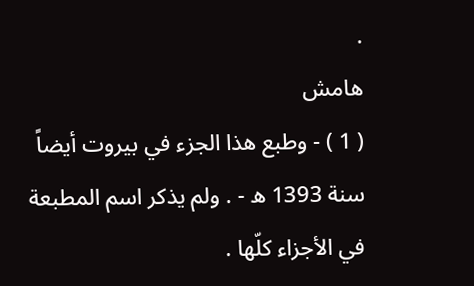.
هامش
( 1 ) - وطبع هذا الجزء في بيروت أيضاً سنة 1393 ه - . ولم يذكر اسم المطبعة في الأجزاء كلّها .